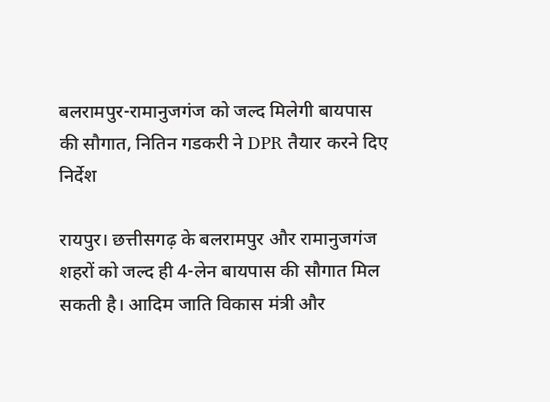बलरामपुर-रामानुजगंज को जल्द मिलेगी बायपास की सौगात, नितिन गडकरी ने DPR तैयार करने दिए निर्देश

रायपुर। छत्तीसगढ़ के बलरामपुर और रामानुजगंज शहरों को जल्द ही 4-लेन बायपास की सौगात मिल सकती है। आदिम जाति विकास मंत्री और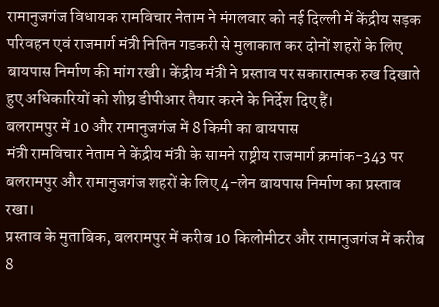रामानुजगंज विधायक रामविचार नेताम ने मंगलवार को नई दिल्ली में केंद्रीय सड़क परिवहन एवं राजमार्ग मंत्री नितिन गडकरी से मुलाकात कर दोनों शहरों के लिए बायपास निर्माण की मांग रखी। केंद्रीय मंत्री ने प्रस्ताव पर सकारात्मक रुख दिखाते हुए अधिकारियों को शीघ्र डीपीआर तैयार करने के निर्देश दिए हैं।
बलरामपुर में 10 और रामानुजगंज में 8 किमी का बायपास
मंत्री रामविचार नेताम ने केंद्रीय मंत्री के सामने राष्ट्रीय राजमार्ग क्रमांक-343 पर बलरामपुर और रामानुजगंज शहरों के लिए 4-लेन बायपास निर्माण का प्रस्ताव रखा।
प्रस्ताव के मुताबिक, बलरामपुर में करीब 10 किलोमीटर और रामानुजगंज में करीब 8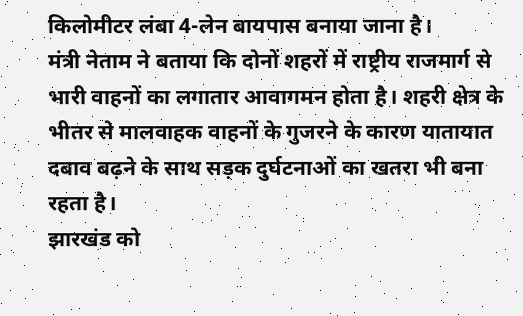किलोमीटर लंबा 4-लेन बायपास बनाया जाना है।
मंत्री नेताम ने बताया कि दोनों शहरों में राष्ट्रीय राजमार्ग से भारी वाहनों का लगातार आवागमन होता है। शहरी क्षेत्र के भीतर से मालवाहक वाहनों के गुजरने के कारण यातायात दबाव बढ़ने के साथ सड़क दुर्घटनाओं का खतरा भी बना रहता है।
झारखंड को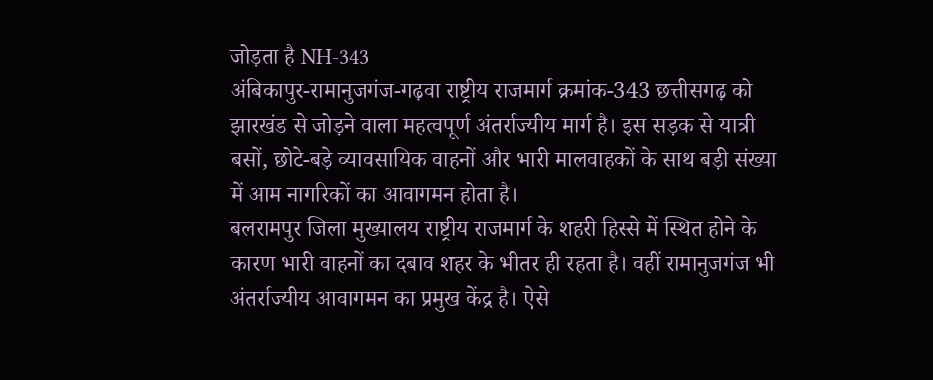जोड़ता है NH-343
अंबिकापुर-रामानुजगंज-गढ़वा राष्ट्रीय राजमार्ग क्रमांक-343 छत्तीसगढ़ को झारखंड से जोड़ने वाला महत्वपूर्ण अंतर्राज्यीय मार्ग है। इस सड़क से यात्री बसों, छोटे-बड़े व्यावसायिक वाहनों और भारी मालवाहकों के साथ बड़ी संख्या में आम नागरिकों का आवागमन होता है।
बलरामपुर जिला मुख्यालय राष्ट्रीय राजमार्ग के शहरी हिस्से में स्थित होने के कारण भारी वाहनों का दबाव शहर के भीतर ही रहता है। वहीं रामानुजगंज भी अंतर्राज्यीय आवागमन का प्रमुख केंद्र है। ऐसे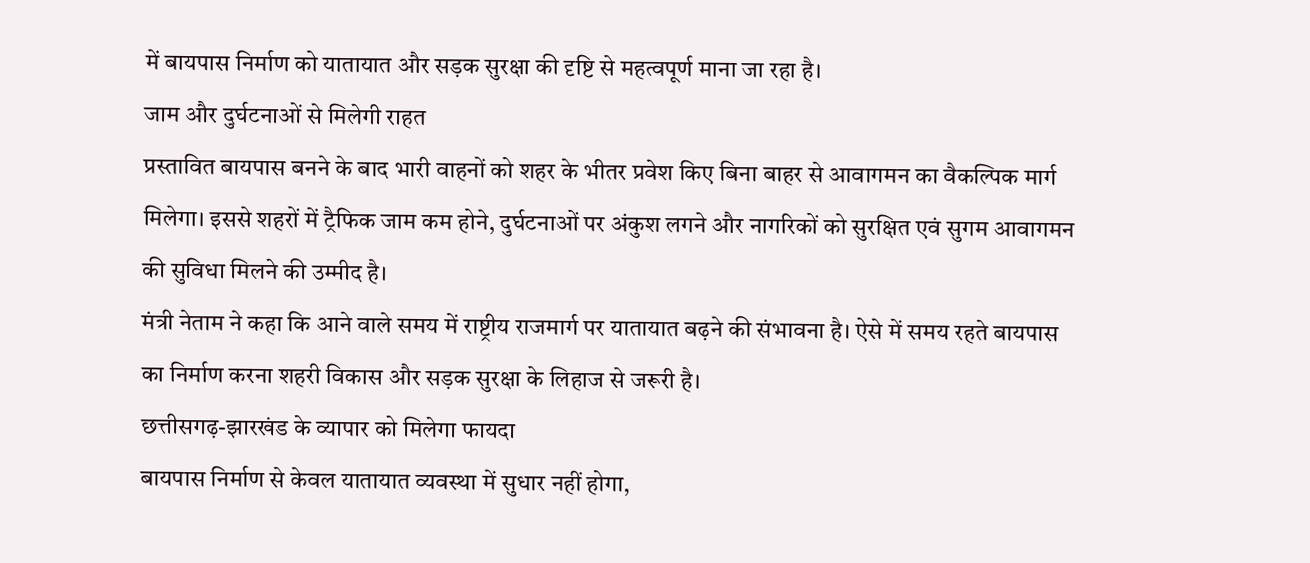में बायपास निर्माण को यातायात और सड़क सुरक्षा की दृष्टि से महत्वपूर्ण माना जा रहा है।
जाम और दुर्घटनाओं से मिलेगी राहत
प्रस्तावित बायपास बनने के बाद भारी वाहनों को शहर के भीतर प्रवेश किए बिना बाहर से आवागमन का वैकल्पिक मार्ग मिलेगा। इससे शहरों में ट्रैफिक जाम कम होने, दुर्घटनाओं पर अंकुश लगने और नागरिकों को सुरक्षित एवं सुगम आवागमन की सुविधा मिलने की उम्मीद है।
मंत्री नेताम ने कहा कि आने वाले समय में राष्ट्रीय राजमार्ग पर यातायात बढ़ने की संभावना है। ऐसे में समय रहते बायपास का निर्माण करना शहरी विकास और सड़क सुरक्षा के लिहाज से जरूरी है।
छत्तीसगढ़-झारखंड के व्यापार को मिलेगा फायदा
बायपास निर्माण से केवल यातायात व्यवस्था में सुधार नहीं होगा,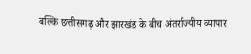बल्कि छत्तीसगढ़ और झारखंड के बीच अंतर्राज्यीय व्यापार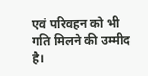एवं परिवहन को भी गति मिलने की उम्मीद है।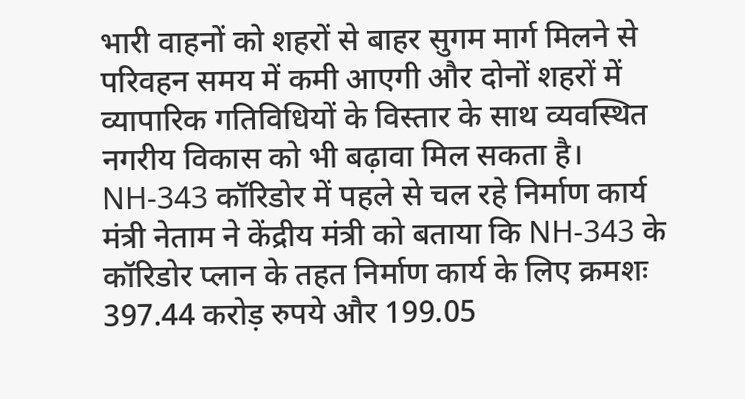भारी वाहनों को शहरों से बाहर सुगम मार्ग मिलने से परिवहन समय में कमी आएगी और दोनों शहरों में व्यापारिक गतिविधियों के विस्तार के साथ व्यवस्थित नगरीय विकास को भी बढ़ावा मिल सकता है।
NH-343 कॉरिडोर में पहले से चल रहे निर्माण कार्य
मंत्री नेताम ने केंद्रीय मंत्री को बताया कि NH-343 के कॉरिडोर प्लान के तहत निर्माण कार्य के लिए क्रमशः 397.44 करोड़ रुपये और 199.05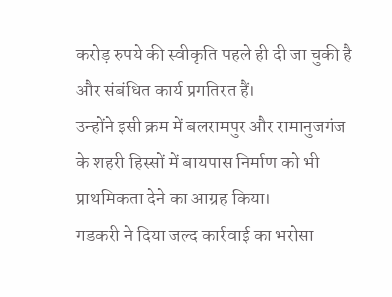करोड़ रुपये की स्वीकृति पहले ही दी जा चुकी है और संबंधित कार्य प्रगतिरत हैं।
उन्होंने इसी क्रम में बलरामपुर और रामानुजगंज के शहरी हिस्सों में बायपास निर्माण को भी प्राथमिकता देने का आग्रह किया।
गडकरी ने दिया जल्द कार्रवाई का भरोसा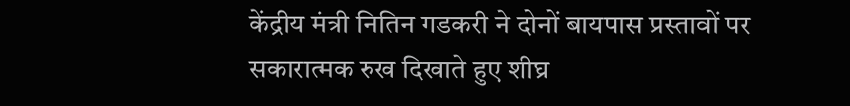केंद्रीय मंत्री नितिन गडकरी ने दोनों बायपास प्रस्तावों पर सकारात्मक रुख दिखाते हुए शीघ्र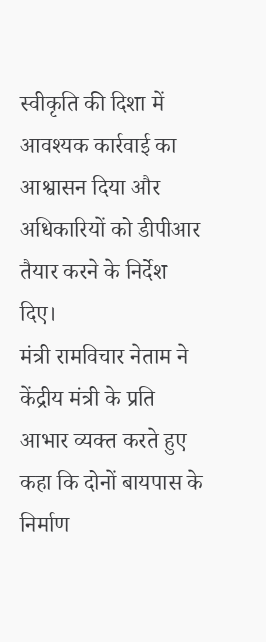स्वीकृति की दिशा में आवश्यक कार्रवाई का आश्वासन दिया और अधिकारियों को डीपीआर तैयार करने के निर्देश दिए।
मंत्री रामविचार नेताम ने केंद्रीय मंत्री के प्रति आभार व्यक्त करते हुए कहा कि दोनों बायपास के निर्माण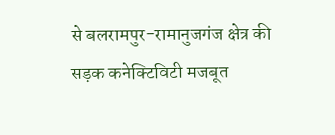से बलरामपुर-रामानुजगंज क्षेत्र की सड़क कनेक्टिविटी मजबूत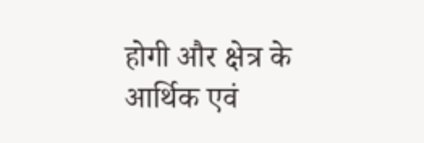होगी और क्षेत्र के आर्थिक एवं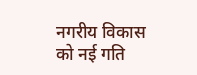नगरीय विकास को नई गति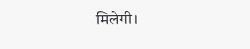मिलेगी।